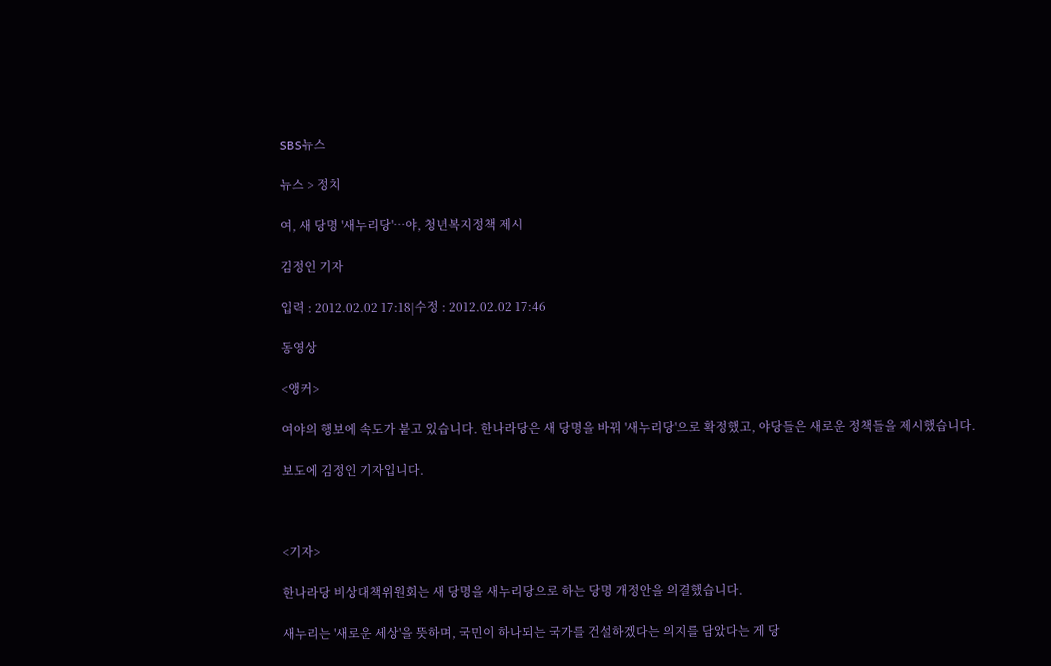SBS뉴스

뉴스 > 정치

여, 새 당명 '새누리당'…야, 청년복지정책 제시

김정인 기자

입력 : 2012.02.02 17:18|수정 : 2012.02.02 17:46

동영상

<앵커>

여야의 행보에 속도가 붙고 있습니다. 한나라당은 새 당명을 바꿔 '새누리당'으로 확정했고, 야당들은 새로운 정책들을 제시했습니다.

보도에 김정인 기자입니다.



<기자>

한나라당 비상대책위원회는 새 당명을 새누리당으로 하는 당명 개정안을 의결했습니다.

새누리는 '새로운 세상'을 뜻하며, 국민이 하나되는 국가를 건설하겠다는 의지를 담았다는 게 당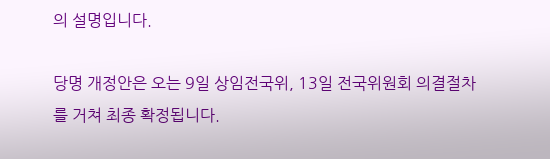의 설명입니다.

당명 개정안은 오는 9일 상임전국위, 13일 전국위원회 의결절차를 거쳐 최종 확정됩니다.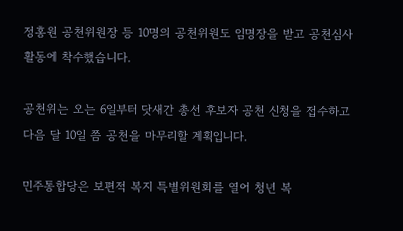정홍원 공천위원장 등 10명의 공천위원도 임명장을 받고 공천심사 활동에 착수했습니다.

공천위는 오는 6일부터 닷새간 총선 후보자 공천 신청을 접수하고 다음 달 10일 쯤 공천을 마무리할 계획입니다.

민주통합당은 보편적 복지 특별위원회를 열어 청년 복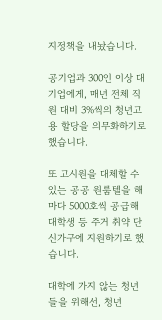지정책을 내놨습니다.

공기업과 300인 이상 대기업에게, 매년 전체 직원 대비 3%씩의 청년고용 할당을 의무화하기로 했습니다.

또 고시원을 대체할 수 있는 공공 원룸텔을 해마다 5000호씩 공급해 대학생 등 주거 취약 단신가구에 지원하기로 했습니다.

대학에 가지 않는 청년들을 위해선, 청년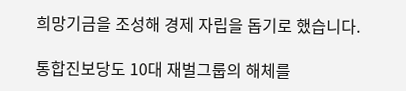희망기금을 조성해 경제 자립을 돕기로 했습니다.

통합진보당도 10대 재벌그룹의 해체를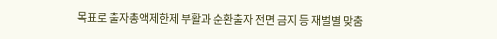목표로 출자총액제한제 부활과 순환출자 전면 금지 등 재벌별 맞춤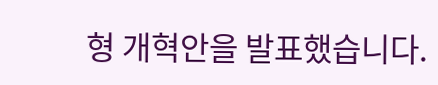형 개혁안을 발표했습니다.